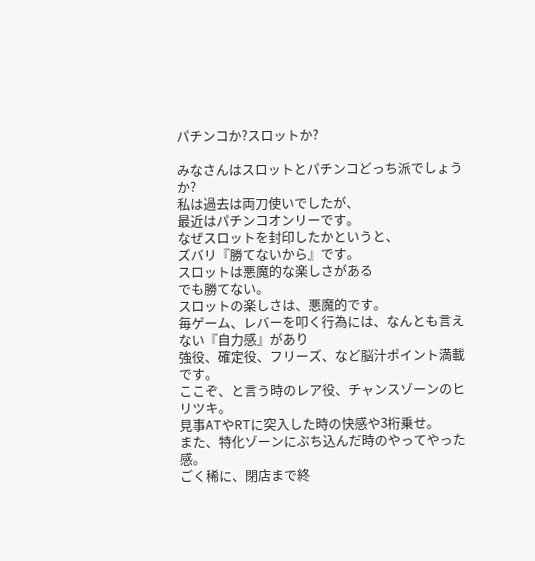パチンコか?スロットか?

みなさんはスロットとパチンコどっち派でしょうか?
私は過去は両刀使いでしたが、
最近はパチンコオンリーです。
なぜスロットを封印したかというと、
ズバリ『勝てないから』です。
スロットは悪魔的な楽しさがある
でも勝てない。
スロットの楽しさは、悪魔的です。
毎ゲーム、レバーを叩く行為には、なんとも言えない『自力感』があり
強役、確定役、フリーズ、など脳汁ポイント満載です。
ここぞ、と言う時のレア役、チャンスゾーンのヒリツキ。
見事ATやRTに突入した時の快感や3桁乗せ。
また、特化ゾーンにぶち込んだ時のやってやった感。
ごく稀に、閉店まで終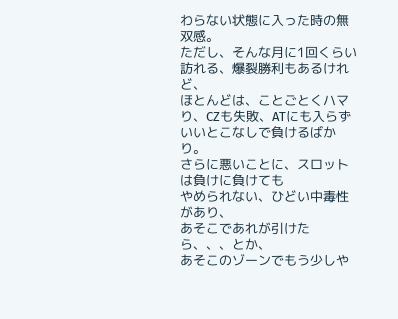わらない状態に入った時の無双感。
ただし、そんな月に1回くらい訪れる、爆裂勝利もあるけれど、
ほとんどは、ことごとくハマり、CZも失敗、ATにも入らず
いいとこなしで負けるばかり。
さらに悪いことに、スロットは負けに負けても
やめられない、ひどい中毒性があり、
あそこであれが引けたら、、、とか、
あそこのゾーンでもう少しや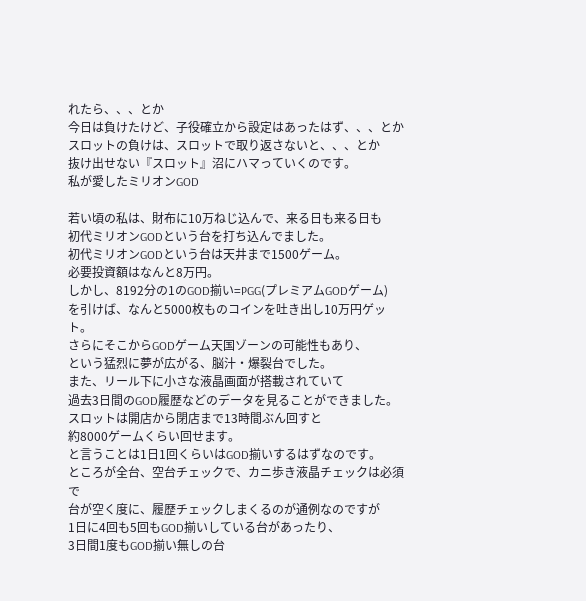れたら、、、とか
今日は負けたけど、子役確立から設定はあったはず、、、とか
スロットの負けは、スロットで取り返さないと、、、とか
抜け出せない『スロット』沼にハマっていくのです。
私が愛したミリオンGOD

若い頃の私は、財布に10万ねじ込んで、来る日も来る日も
初代ミリオンGODという台を打ち込んでました。
初代ミリオンGODという台は天井まで1500ゲーム。
必要投資額はなんと8万円。
しかし、8192分の1のGOD揃い=PGG(プレミアムGODゲーム)
を引けば、なんと5000枚ものコインを吐き出し10万円ゲット。
さらにそこからGODゲーム天国ゾーンの可能性もあり、
という猛烈に夢が広がる、脳汁・爆裂台でした。
また、リール下に小さな液晶画面が搭載されていて
過去3日間のGOD履歴などのデータを見ることができました。
スロットは開店から閉店まで13時間ぶん回すと
約8000ゲームくらい回せます。
と言うことは1日1回くらいはGOD揃いするはずなのです。
ところが全台、空台チェックで、カニ歩き液晶チェックは必須で
台が空く度に、履歴チェックしまくるのが通例なのですが
1日に4回も5回もGOD揃いしている台があったり、
3日間1度もGOD揃い無しの台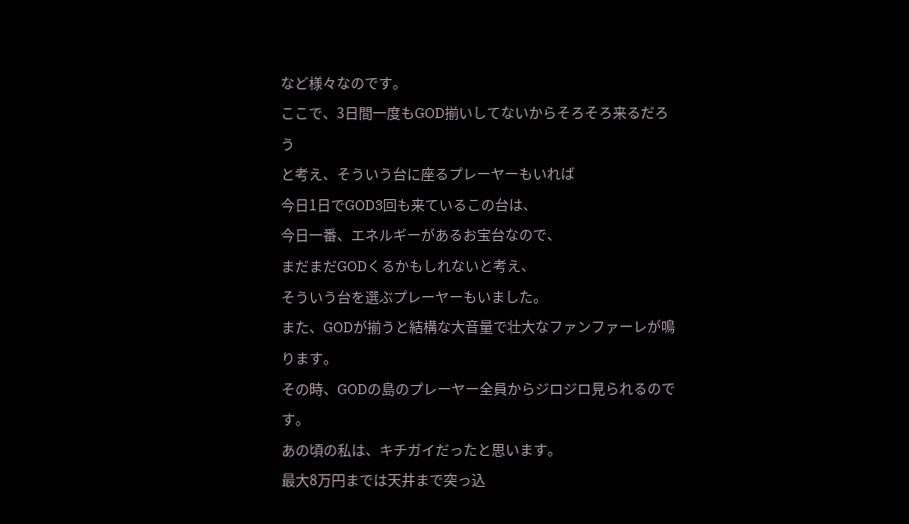など様々なのです。
ここで、3日間一度もGOD揃いしてないからそろそろ来るだろう
と考え、そういう台に座るプレーヤーもいれば
今日1日でGOD3回も来ているこの台は、
今日一番、エネルギーがあるお宝台なので、
まだまだGODくるかもしれないと考え、
そういう台を選ぶプレーヤーもいました。
また、GODが揃うと結構な大音量で壮大なファンファーレが鳴ります。
その時、GODの島のプレーヤー全員からジロジロ見られるのです。
あの頃の私は、キチガイだったと思います。
最大8万円までは天井まで突っ込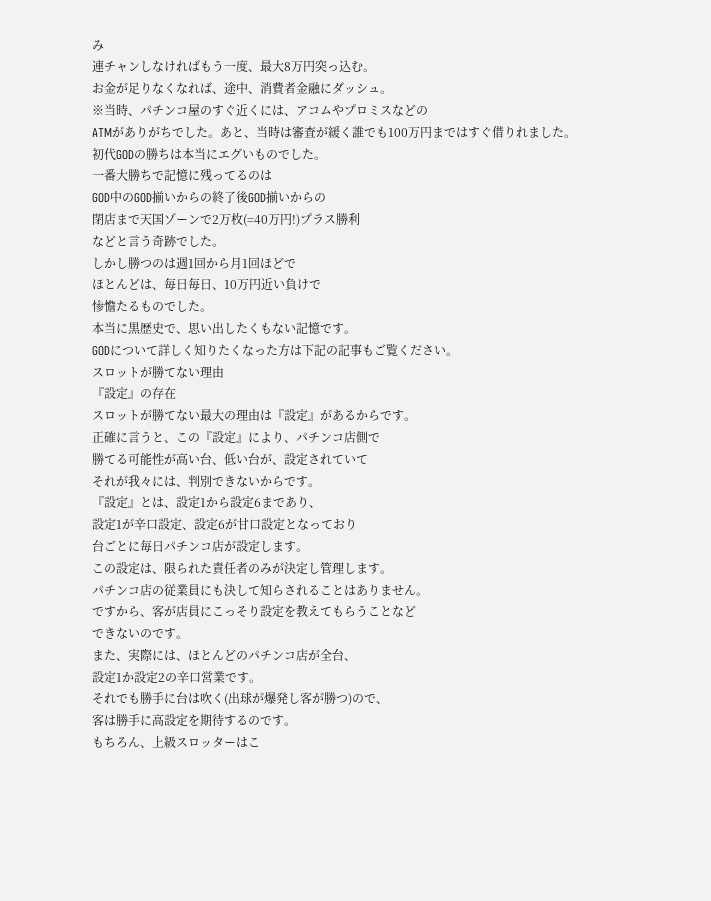み
連チャンしなければもう一度、最大8万円突っ込む。
お金が足りなくなれば、途中、消費者金融にダッシュ。
※当時、パチンコ屋のすぐ近くには、アコムやプロミスなどの
ATMがありがちでした。あと、当時は審査が緩く誰でも100万円まではすぐ借りれました。
初代GODの勝ちは本当にエグいものでした。
一番大勝ちで記憶に残ってるのは
GOD中のGOD揃いからの終了後GOD揃いからの
閉店まで天国ゾーンで2万枚(=40万円!)プラス勝利
などと言う奇跡でした。
しかし勝つのは週1回から月1回ほどで
ほとんどは、毎日毎日、10万円近い負けで
惨憺たるものでした。
本当に黒歴史で、思い出したくもない記憶です。
GODについて詳しく知りたくなった方は下記の記事もご覧ください。
スロットが勝てない理由
『設定』の存在
スロットが勝てない最大の理由は『設定』があるからです。
正確に言うと、この『設定』により、パチンコ店側で
勝てる可能性が高い台、低い台が、設定されていて
それが我々には、判別できないからです。
『設定』とは、設定1から設定6まであり、
設定1が辛口設定、設定6が甘口設定となっており
台ごとに毎日パチンコ店が設定します。
この設定は、限られた責任者のみが決定し管理します。
パチンコ店の従業員にも決して知らされることはありません。
ですから、客が店員にこっそり設定を教えてもらうことなど
できないのです。
また、実際には、ほとんどのパチンコ店が全台、
設定1か設定2の辛口営業です。
それでも勝手に台は吹く(出球が爆発し客が勝つ)ので、
客は勝手に高設定を期待するのです。
もちろん、上級スロッターはこ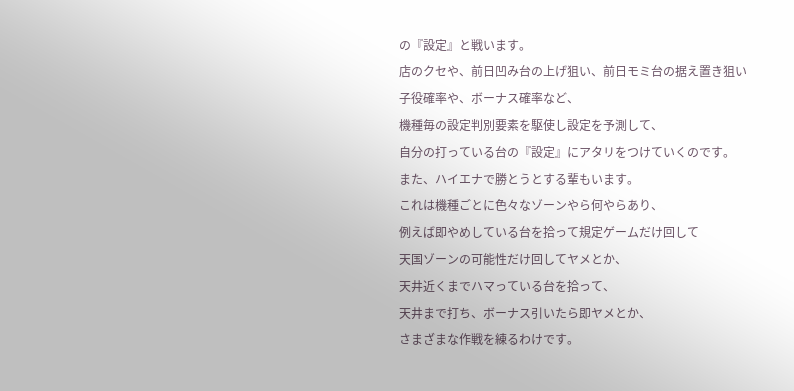の『設定』と戦います。
店のクセや、前日凹み台の上げ狙い、前日モミ台の据え置き狙い
子役確率や、ボーナス確率など、
機種毎の設定判別要素を駆使し設定を予測して、
自分の打っている台の『設定』にアタリをつけていくのです。
また、ハイエナで勝とうとする輩もいます。
これは機種ごとに色々なゾーンやら何やらあり、
例えば即やめしている台を拾って規定ゲームだけ回して
天国ゾーンの可能性だけ回してヤメとか、
天井近くまでハマっている台を拾って、
天井まで打ち、ボーナス引いたら即ヤメとか、
さまざまな作戦を練るわけです。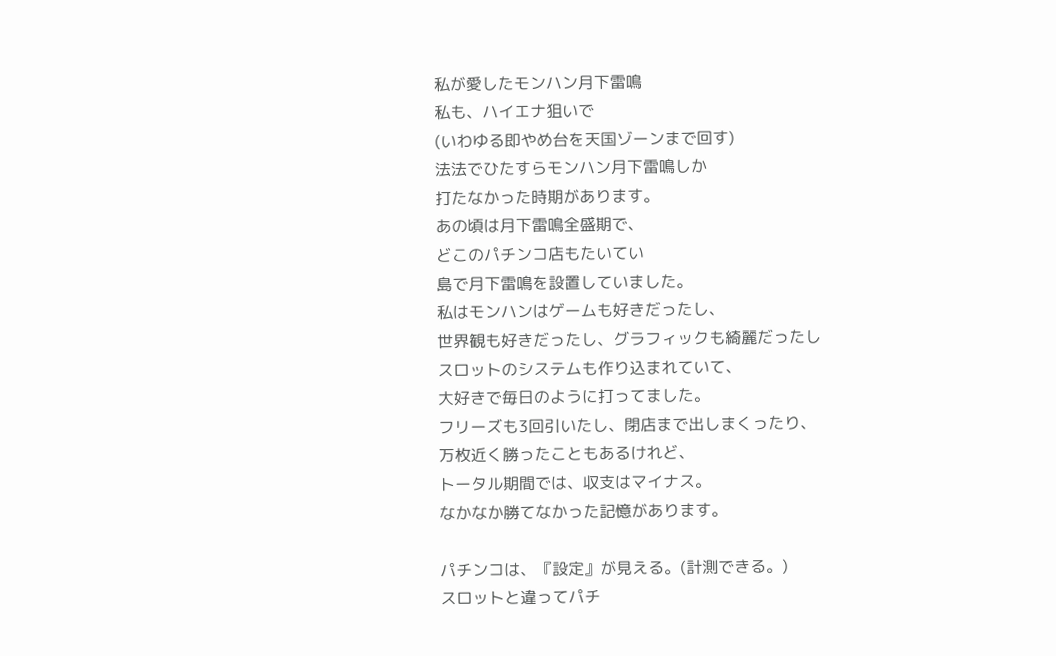私が愛したモンハン月下雷鳴
私も、ハイエナ狙いで
(いわゆる即やめ台を天国ゾーンまで回す)
法法でひたすらモンハン月下雷鳴しか
打たなかった時期があります。
あの頃は月下雷鳴全盛期で、
どこのパチンコ店もたいてい
島で月下雷鳴を設置していました。
私はモンハンはゲームも好きだったし、
世界観も好きだったし、グラフィックも綺麗だったし
スロットのシステムも作り込まれていて、
大好きで毎日のように打ってました。
フリーズも3回引いたし、閉店まで出しまくったり、
万枚近く勝ったこともあるけれど、
トータル期間では、収支はマイナス。
なかなか勝てなかった記憶があります。

パチンコは、『設定』が見える。(計測できる。)
スロットと違ってパチ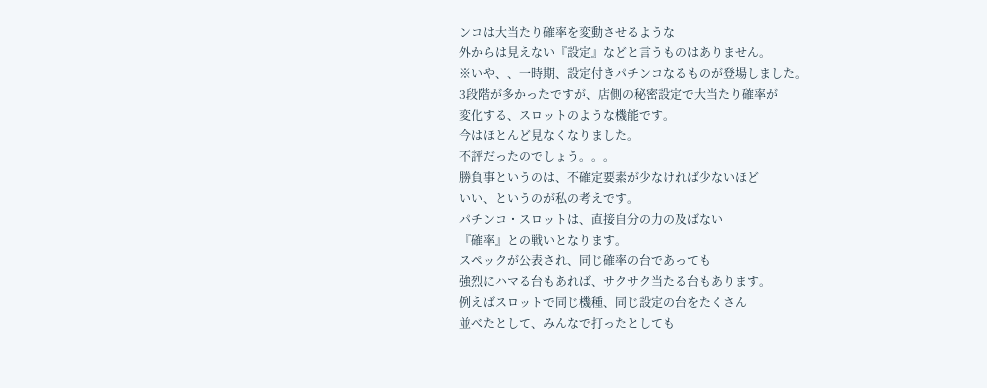ンコは大当たり確率を変動させるような
外からは見えない『設定』などと言うものはありません。
※いや、、一時期、設定付きパチンコなるものが登場しました。
3段階が多かったですが、店側の秘密設定で大当たり確率が
変化する、スロットのような機能です。
今はほとんど見なくなりました。
不評だったのでしょう。。。
勝負事というのは、不確定要素が少なければ少ないほど
いい、というのが私の考えです。
パチンコ・スロットは、直接自分の力の及ばない
『確率』との戦いとなります。
スペックが公表され、同じ確率の台であっても
強烈にハマる台もあれば、サクサク当たる台もあります。
例えばスロットで同じ機種、同じ設定の台をたくさん
並べたとして、みんなで打ったとしても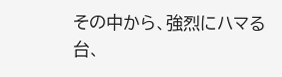その中から、強烈にハマる台、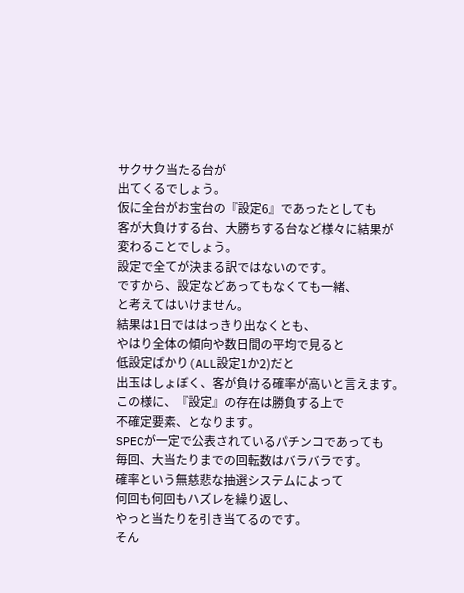サクサク当たる台が
出てくるでしょう。
仮に全台がお宝台の『設定6』であったとしても
客が大負けする台、大勝ちする台など様々に結果が
変わることでしょう。
設定で全てが決まる訳ではないのです。
ですから、設定などあってもなくても一緒、
と考えてはいけません。
結果は1日でははっきり出なくとも、
やはり全体の傾向や数日間の平均で見ると
低設定ばかり(ALL設定1か2)だと
出玉はしょぼく、客が負ける確率が高いと言えます。
この様に、『設定』の存在は勝負する上で
不確定要素、となります。
SPECが一定で公表されているパチンコであっても
毎回、大当たりまでの回転数はバラバラです。
確率という無慈悲な抽選システムによって
何回も何回もハズレを繰り返し、
やっと当たりを引き当てるのです。
そん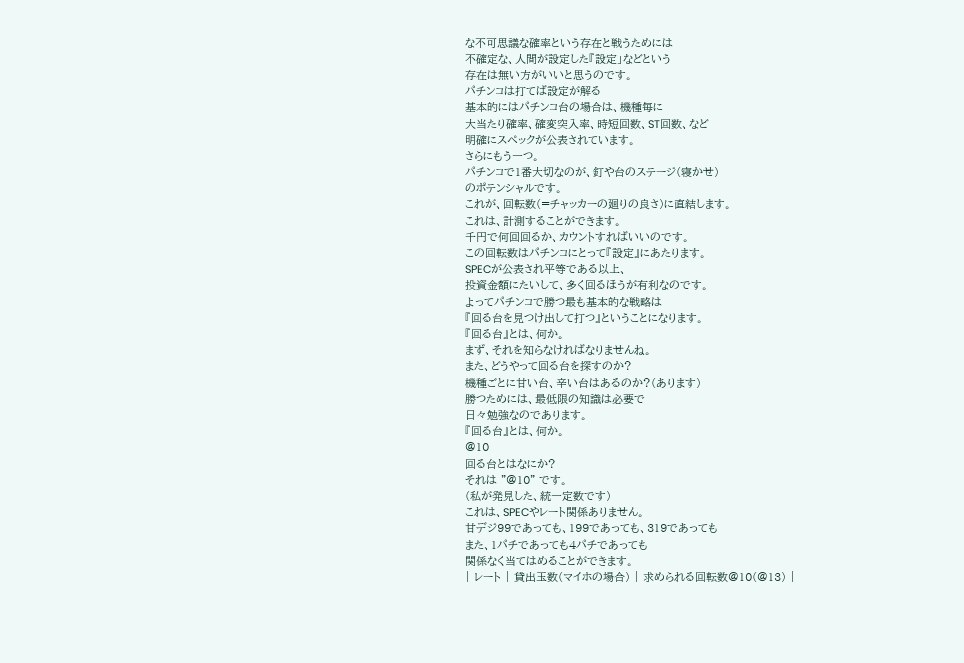な不可思議な確率という存在と戦うためには
不確定な、人間が設定した『設定」などという
存在は無い方がいいと思うのです。
パチンコは打てば設定が解る
基本的にはパチンコ台の場合は、機種毎に
大当たり確率、確変突入率、時短回数、ST回数、など
明確にスペックが公表されています。
さらにもう一つ。
パチンコで1番大切なのが、釘や台のステージ(寝かせ)
のポテンシャルです。
これが、回転数(=チャッカーの廻りの良さ)に直結します。
これは、計測することができます。
千円で何回回るか、カウントすればいいのです。
この回転数はパチンコにとって『設定』にあたります。
SPECが公表され平等である以上、
投資金額にたいして、多く回るほうが有利なのです。
よってパチンコで勝つ最も基本的な戦略は
『回る台を見つけ出して打つ』ということになります。
『回る台』とは、何か。
まず、それを知らなければなりませんね。
また、どうやって回る台を探すのか?
機種ごとに甘い台、辛い台はあるのか?(あります)
勝つためには、最低限の知識は必要で
日々勉強なのであります。
『回る台』とは、何か。
@10
回る台とはなにか?
それは "@10" です。
(私が発見した、統一定数です)
これは、SPECやレート関係ありません。
甘デジ99であっても、199であっても、319であっても
また、1パチであっても4パチであっても
関係なく当てはめることができます。
| レート | 貸出玉数(マイホの場合) | 求められる回転数@10(@13) |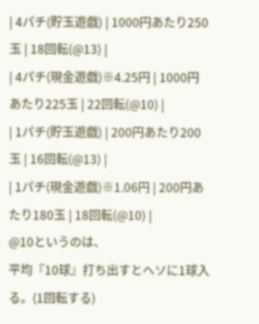| 4パチ(貯玉遊戯) | 1000円あたり250玉 | 18回転(@13) |
| 4パチ(現金遊戯)※4.25円 | 1000円あたり225玉 | 22回転(@10) |
| 1パチ(貯玉遊戯) | 200円あたり200玉 | 16回転(@13) |
| 1パチ(現金遊戯)※1.06円 | 200円あたり180玉 | 18回転(@10) |
@10というのは、
平均『10球』打ち出すとヘソに1球入る。(1回転する)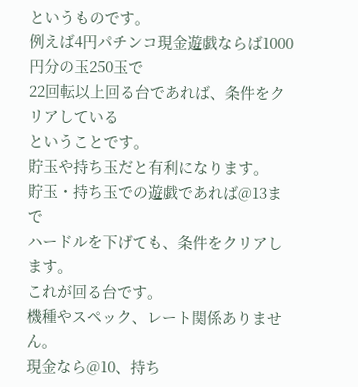というものです。
例えば4円パチンコ現金遊戯ならば1000円分の玉250玉で
22回転以上回る台であれば、条件をクリアしている
ということです。
貯玉や持ち玉だと有利になります。
貯玉・持ち玉での遊戯であれば@13まで
ハードルを下げても、条件をクリアします。
これが回る台です。
機種やスペック、レート関係ありません。
現金なら@10、持ち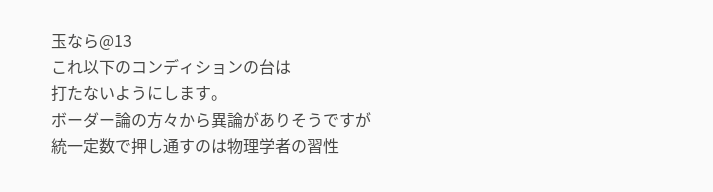玉なら@13
これ以下のコンディションの台は
打たないようにします。
ボーダー論の方々から異論がありそうですが
統一定数で押し通すのは物理学者の習性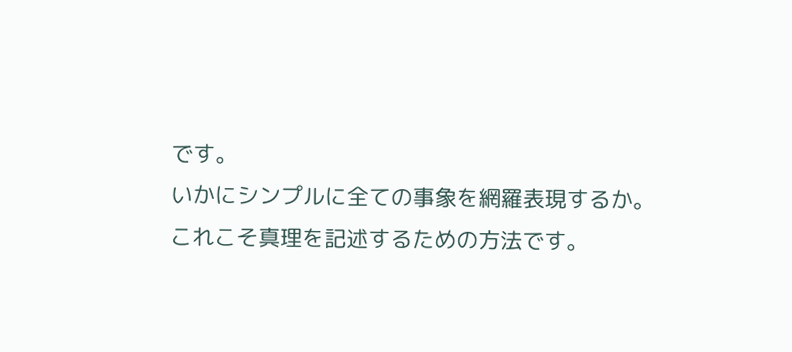です。
いかにシンプルに全ての事象を網羅表現するか。
これこそ真理を記述するための方法です。